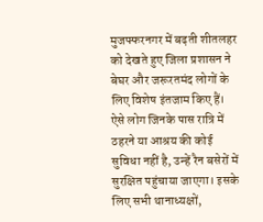मुजफ्फरनगर में बढ़ती शीतलहर को देखते हुए जिला प्रशासन ने बेघर और जरूरतमंद लोगों के लिए विशेष इंतजाम किए हैं। ऐसे लोग जिनके पास रात्रि में ठहरने या आश्रय की कोई सुविधा नहीं है, उन्हें रैन बसेरों में सुरक्षित पहुंचाया जाएगा। इसके लिए सभी थानाध्यक्षों,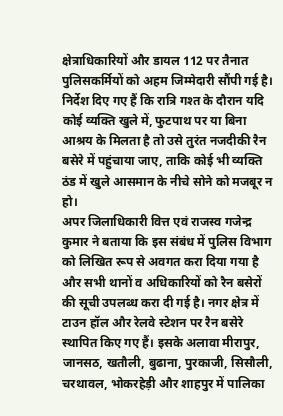क्षेत्राधिकारियों और डायल 112 पर तैनात पुलिसकर्मियों को अहम जिम्मेदारी सौंपी गई है। निर्देश दिए गए हैं कि रात्रि गश्त के दौरान यदि कोई व्यक्ति खुले में, फुटपाथ पर या बिना आश्रय के मिलता है तो उसे तुरंत नजदीकी रैन बसेरे में पहुंचाया जाए, ताकि कोई भी व्यक्ति ठंड में खुले आसमान के नीचे सोने को मजबूर न हो।
अपर जिलाधिकारी वित्त एवं राजस्व गजेन्द्र कुमार ने बताया कि इस संबंध में पुलिस विभाग को लिखित रूप से अवगत करा दिया गया है और सभी थानों व अधिकारियों को रैन बसेरों की सूची उपलब्ध करा दी गई है। नगर क्षेत्र में टाउन हॉल और रेलवे स्टेशन पर रैन बसेरे स्थापित किए गए हैं। इसके अलावा मीरापुर, जानसठ, खतौली, बुढाना, पुरकाजी, सिसौली, चरथावल, भोकरहेड़ी और शाहपुर में पालिका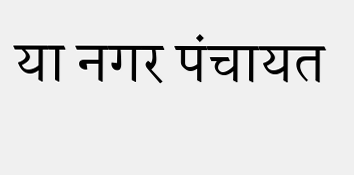या नगर पंचायत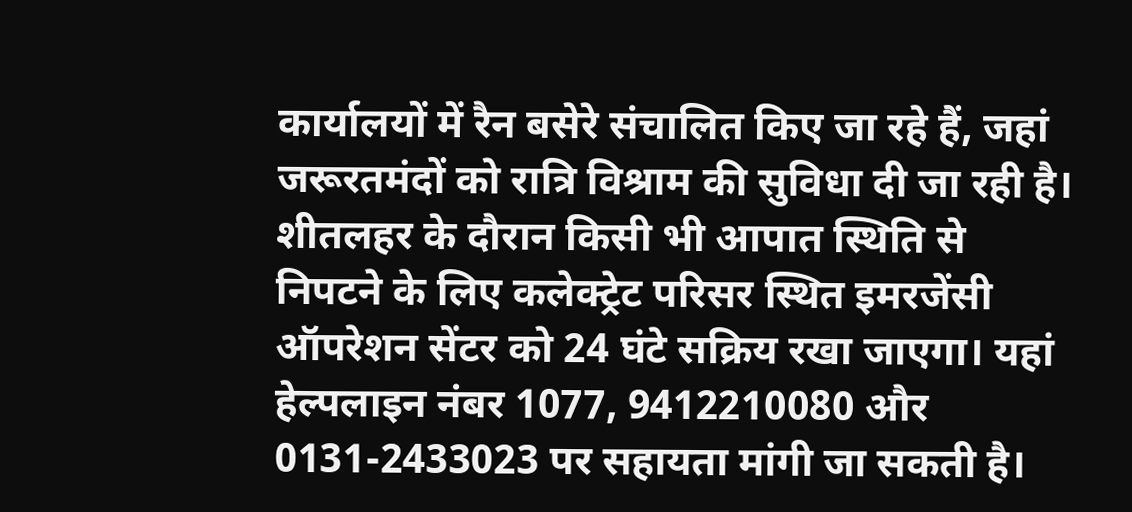कार्यालयों में रैन बसेरे संचालित किए जा रहे हैं, जहां जरूरतमंदों को रात्रि विश्राम की सुविधा दी जा रही है।
शीतलहर के दौरान किसी भी आपात स्थिति से निपटने के लिए कलेक्ट्रेट परिसर स्थित इमरजेंसी ऑपरेशन सेंटर को 24 घंटे सक्रिय रखा जाएगा। यहां हेल्पलाइन नंबर 1077, 9412210080 और 0131-2433023 पर सहायता मांगी जा सकती है।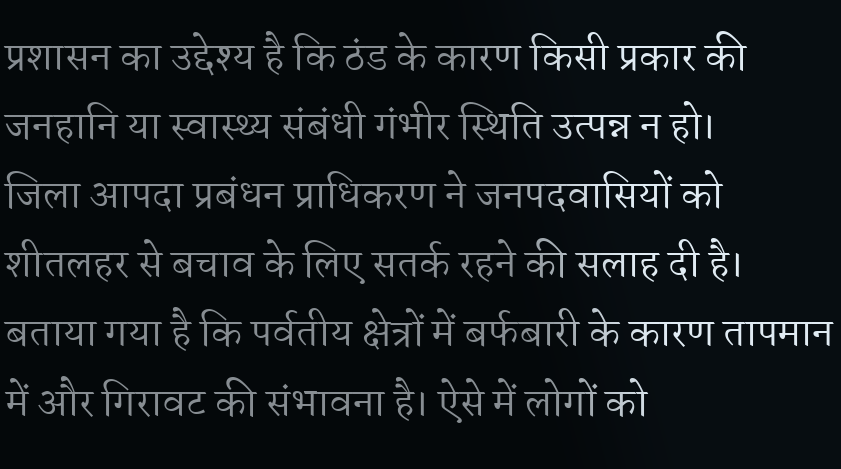प्रशासन का उद्देश्य है कि ठंड के कारण किसी प्रकार की जनहानि या स्वास्थ्य संबंधी गंभीर स्थिति उत्पन्न न हो।
जिला आपदा प्रबंधन प्राधिकरण ने जनपदवासियों को शीतलहर से बचाव के लिए सतर्क रहने की सलाह दी है। बताया गया है कि पर्वतीय क्षेत्रों में बर्फबारी के कारण तापमान में और गिरावट की संभावना है। ऐसे में लोगों को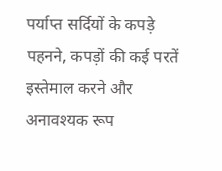पर्याप्त सर्दियों के कपड़े पहनने, कपड़ों की कई परतें इस्तेमाल करने और अनावश्यक रूप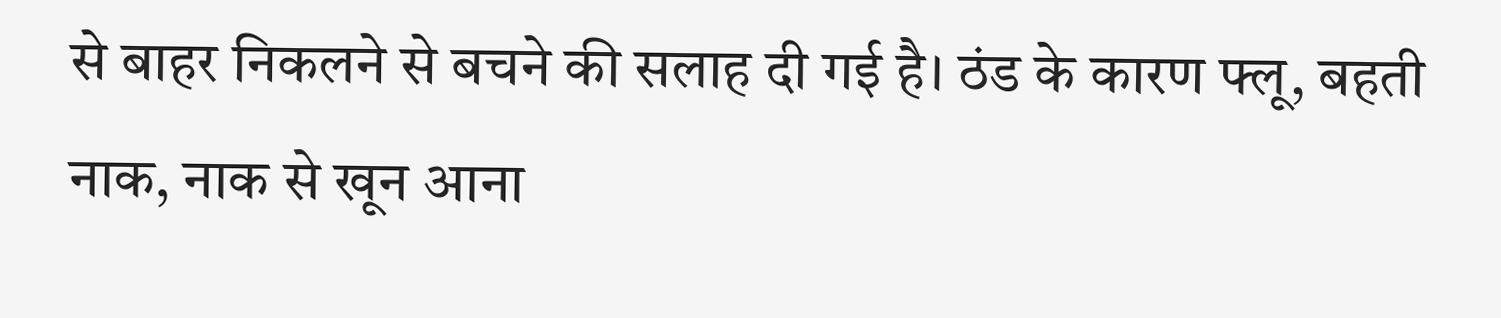से बाहर निकलने से बचने की सलाह दी गई है। ठंड के कारण फ्लू, बहती नाक, नाक से खून आना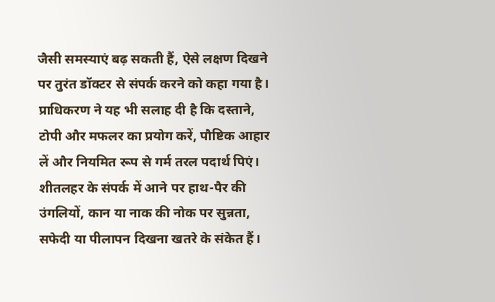जैसी समस्याएं बढ़ सकती हैं, ऐसे लक्षण दिखने पर तुरंत डॉक्टर से संपर्क करने को कहा गया है।
प्राधिकरण ने यह भी सलाह दी है कि दस्ताने, टोपी और मफलर का प्रयोग करें, पौष्टिक आहार लें और नियमित रूप से गर्म तरल पदार्थ पिएं। शीतलहर के संपर्क में आने पर हाथ-पैर की उंगलियों, कान या नाक की नोक पर सुन्नता, सफेदी या पीलापन दिखना खतरे के संकेत हैं।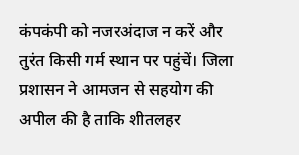कंपकंपी को नजरअंदाज न करें और तुरंत किसी गर्म स्थान पर पहुंचें। जिला प्रशासन ने आमजन से सहयोग की अपील की है ताकि शीतलहर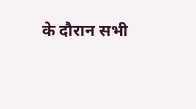के दौरान सभी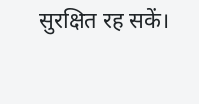सुरक्षित रह सकें।